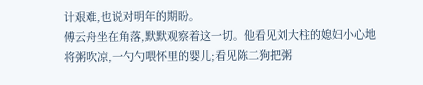计艰难,也说对明年的期盼。
傅云舟坐在角落,默默观察着这一切。他看见刘大柱的媳妇小心地将粥吹凉,一勺勺喂怀里的婴儿;看见陈二狗把粥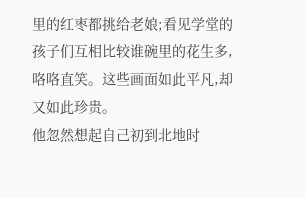里的红枣都挑给老娘;看见学堂的孩子们互相比较谁碗里的花生多,咯咯直笑。这些画面如此平凡,却又如此珍贵。
他忽然想起自己初到北地时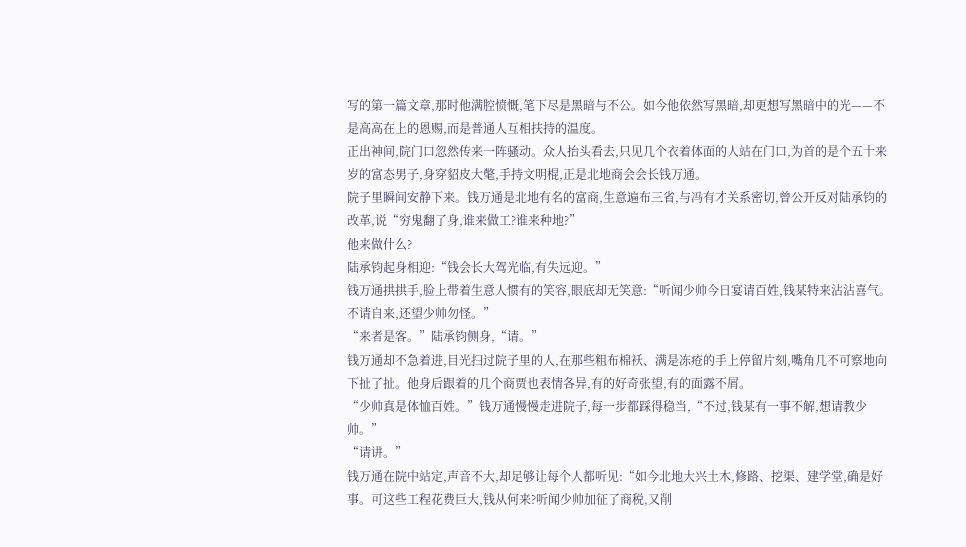写的第一篇文章,那时他满腔愤慨,笔下尽是黑暗与不公。如今他依然写黑暗,却更想写黑暗中的光——不是高高在上的恩赐,而是普通人互相扶持的温度。
正出神间,院门口忽然传来一阵骚动。众人抬头看去,只见几个衣着体面的人站在门口,为首的是个五十来岁的富态男子,身穿貂皮大氅,手持文明棍,正是北地商会会长钱万通。
院子里瞬间安静下来。钱万通是北地有名的富商,生意遍布三省,与冯有才关系密切,曾公开反对陆承钧的改革,说“穷鬼翻了身,谁来做工?谁来种地?”
他来做什么?
陆承钧起身相迎:“钱会长大驾光临,有失远迎。”
钱万通拱拱手,脸上带着生意人惯有的笑容,眼底却无笑意:“听闻少帅今日宴请百姓,钱某特来沾沾喜气。不请自来,还望少帅勿怪。”
“来者是客。”陆承钧侧身,“请。”
钱万通却不急着进,目光扫过院子里的人,在那些粗布棉袄、满是冻疮的手上停留片刻,嘴角几不可察地向下扯了扯。他身后跟着的几个商贾也表情各异,有的好奇张望,有的面露不屑。
“少帅真是体恤百姓。”钱万通慢慢走进院子,每一步都踩得稳当,“不过,钱某有一事不解,想请教少帅。”
“请讲。”
钱万通在院中站定,声音不大,却足够让每个人都听见:“如今北地大兴土木,修路、挖渠、建学堂,确是好事。可这些工程花费巨大,钱从何来?听闻少帅加征了商税,又削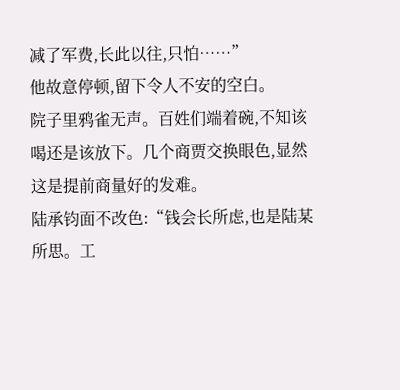减了军费,长此以往,只怕……”
他故意停顿,留下令人不安的空白。
院子里鸦雀无声。百姓们端着碗,不知该喝还是该放下。几个商贾交换眼色,显然这是提前商量好的发难。
陆承钧面不改色:“钱会长所虑,也是陆某所思。工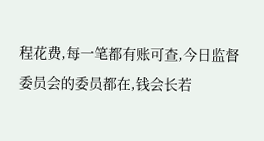程花费,每一笔都有账可查,今日监督委员会的委员都在,钱会长若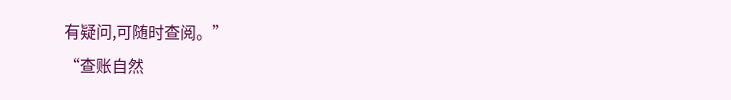有疑问,可随时查阅。”
“查账自然